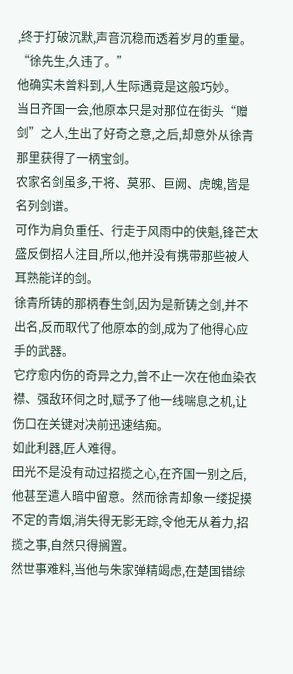,终于打破沉默,声音沉稳而透着岁月的重量。
“徐先生,久违了。”
他确实未曾料到,人生际遇竟是这般巧妙。
当日齐国一会,他原本只是对那位在街头“赠剑”之人,生出了好奇之意,之后,却意外从徐青那里获得了一柄宝剑。
农家名剑虽多,干将、莫邪、巨阙、虎魄,皆是名列剑谱。
可作为肩负重任、行走于风雨中的侠魁,锋芒太盛反倒招人注目,所以,他并没有携带那些被人耳熟能详的剑。
徐青所铸的那柄春生剑,因为是新铸之剑,并不出名,反而取代了他原本的剑,成为了他得心应手的武器。
它疗愈内伤的奇异之力,曾不止一次在他血染衣襟、强敌环伺之时,赋予了他一线喘息之机,让伤口在关键对决前迅速结痴。
如此利器,匠人难得。
田光不是没有动过招揽之心,在齐国一别之后,他甚至遣人暗中留意。然而徐青却象一缕捉摸不定的青烟,消失得无影无踪,令他无从着力,招揽之事,自然只得搁置。
然世事难料,当他与朱家弹精竭虑,在楚国错综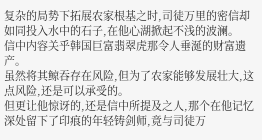复杂的局势下拓展农家根基之时,司徒万里的密信却如同投入水中的石子,在他心湖掀起不浅的波澜。
信中内容关乎韩国巨富翡翠虎那令人垂涎的财富遗产。
虽然将其鲸吞存在风险,但为了农家能够发展壮大,这点风险,还是可以承受的。
但更让他惊讶的,还是信中所提及之人,那个在他记忆深处留下了印痕的年轻铸剑师,竟与司徒万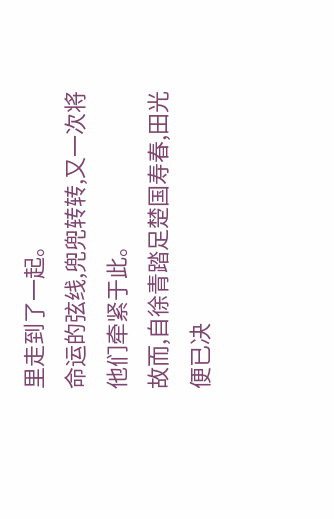里走到了一起。
命运的弦线,兜兜转转,又一次将他们牵紧于此。
故而,自徐青踏足楚国寿春,田光便已决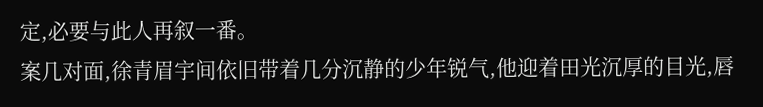定,必要与此人再叙一番。
案几对面,徐青眉宇间依旧带着几分沉静的少年锐气,他迎着田光沉厚的目光,唇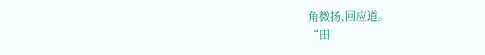角微扬,回应道。
“田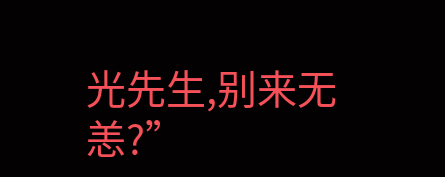光先生,别来无恙?”